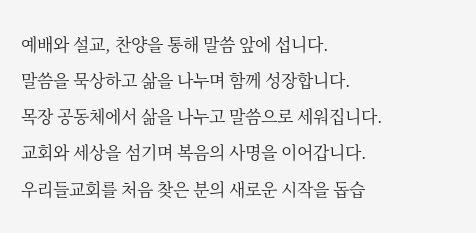예배와 설교, 찬양을 통해 말씀 앞에 섭니다.
말씀을 묵상하고 삶을 나누며 함께 성장합니다.
목장 공동체에서 삶을 나누고 말씀으로 세워집니다.
교회와 세상을 섬기며 복음의 사명을 이어갑니다.
우리들교회를 처음 찾은 분의 새로운 시작을 돕습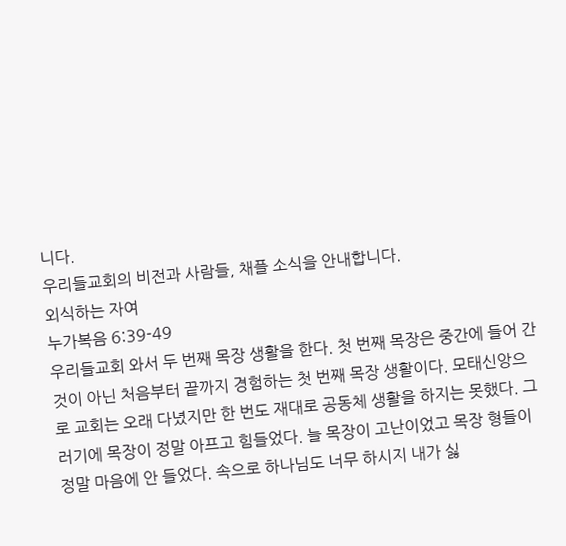니다.
우리들교회의 비전과 사람들, 채플 소식을 안내합니다.
외식하는 자여
누가복음 6:39-49
우리들교회 와서 두 번째 목장 생활을 한다. 첫 번째 목장은 중간에 들어 간 것이 아닌 처음부터 끝까지 경험하는 첫 번째 목장 생활이다. 모태신앙으로 교회는 오래 다녔지만 한 번도 재대로 공동체 생활을 하지는 못했다. 그러기에 목장이 정말 아프고 힘들었다. 늘 목장이 고난이었고 목장 형들이 정말 마음에 안 들었다. 속으로 하나님도 너무 하시지 내가 싫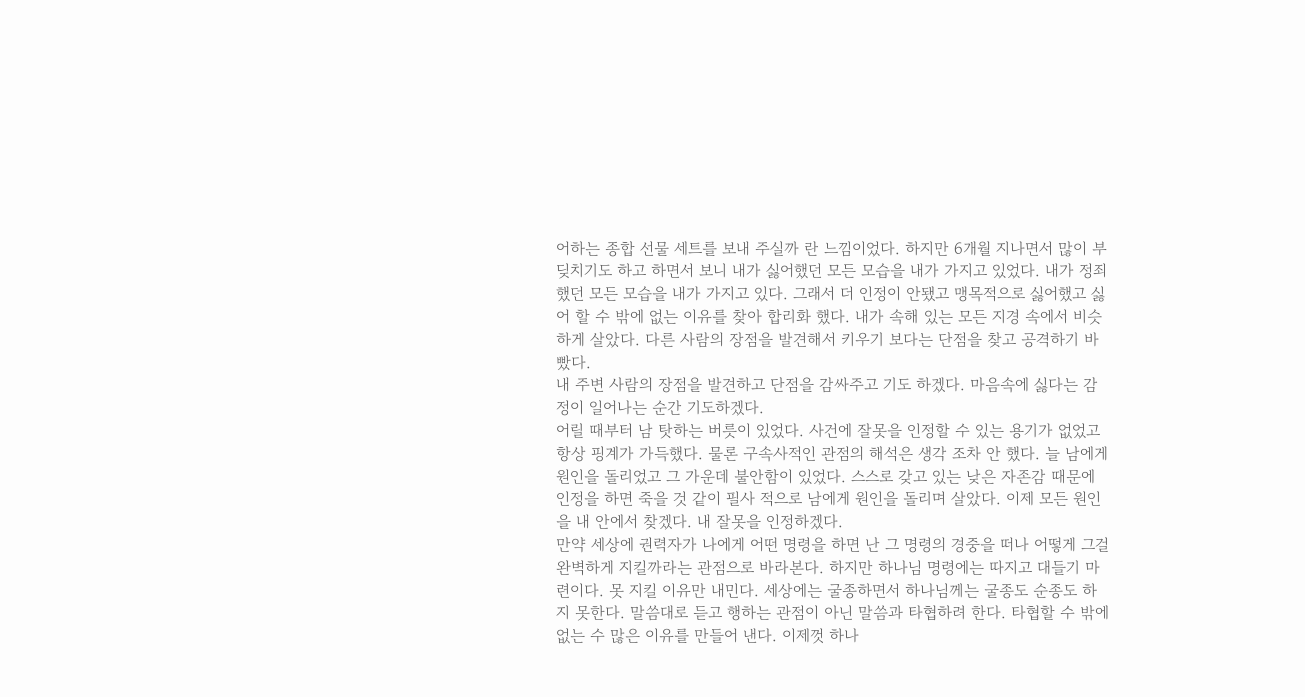어하는 종합 선물 세트를 보내 주실까 란 느낌이었다. 하지만 6개월 지나면서 많이 부딪치기도 하고 하면서 보니 내가 싫어했던 모든 모습을 내가 가지고 있었다. 내가 정죄 했던 모든 모습을 내가 가지고 있다. 그래서 더 인정이 안됐고 맹목적으로 싫어했고 싫어 할 수 밖에 없는 이유를 찾아 합리화 했다. 내가 속해 있는 모든 지경 속에서 비슷하게 살았다. 다른 사람의 장점을 발견해서 키우기 보다는 단점을 찾고 공격하기 바빴다.
내 주변 사람의 장점을 발견하고 단점을 감싸주고 기도 하겠다. 마음속에 싫다는 감정이 일어나는 순간 기도하겠다.
어릴 때부터 남 탓하는 버릇이 있었다. 사건에 잘못을 인정할 수 있는 용기가 없었고 항상 핑계가 가득했다. 물론 구속사적인 관점의 해석은 생각 조차 안 했다. 늘 남에게 원인을 돌리었고 그 가운데 불안함이 있었다. 스스로 갖고 있는 낮은 자존감 때문에 인정을 하면 죽을 것 같이 필사 적으로 남에게 원인을 돌리며 살았다. 이제 모든 원인을 내 안에서 찾겠다. 내 잘못을 인정하겠다.
만약 세상에 권력자가 나에게 어떤 명령을 하면 난 그 명령의 경중을 떠나 어떻게 그걸 완벽하게 지킬까라는 관점으로 바라본다. 하지만 하나님 명령에는 따지고 대들기 마련이다. 못 지킬 이유만 내민다. 세상에는 굴종하면서 하나님께는 굴종도 순종도 하지 못한다. 말씀대로 듣고 행하는 관점이 아닌 말씀과 타협하려 한다. 타협할 수 밖에 없는 수 많은 이유를 만들어 낸다. 이제껏 하나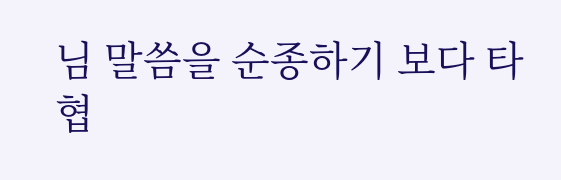님 말씀을 순종하기 보다 타협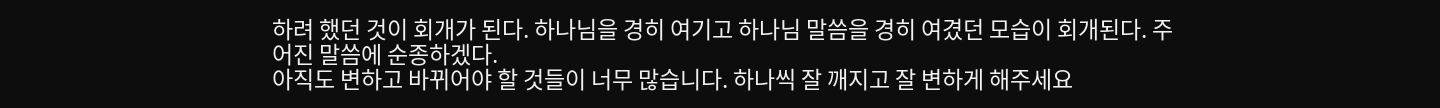하려 했던 것이 회개가 된다. 하나님을 경히 여기고 하나님 말씀을 경히 여겼던 모습이 회개된다. 주어진 말씀에 순종하겠다.
아직도 변하고 바뀌어야 할 것들이 너무 많습니다. 하나씩 잘 깨지고 잘 변하게 해주세요